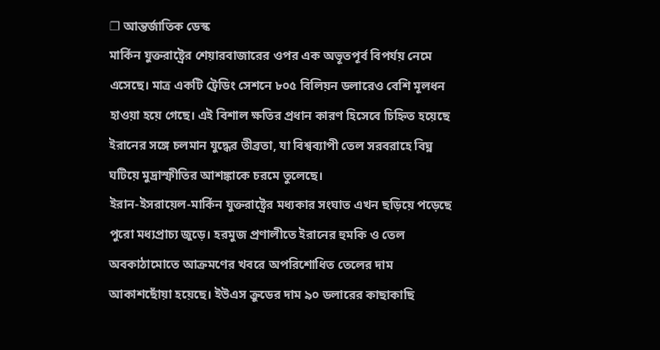❐ আন্তর্জাতিক ডেস্ক
মার্কিন যুক্তরাষ্ট্রের শেয়ারবাজারের ওপর এক অভূতপূর্ব বিপর্যয় নেমে এসেছে। মাত্র একটি ট্রেডিং সেশনে ৮০৫ বিলিয়ন ডলারেও বেশি মূলধন হাওয়া হয়ে গেছে। এই বিশাল ক্ষতির প্রধান কারণ হিসেবে চিহ্নিত হয়েছে ইরানের সঙ্গে চলমান যুদ্ধের তীব্রতা, যা বিশ্বব্যাপী তেল সরবরাহে বিঘ্ন ঘটিয়ে মুদ্রাস্ফীতির আশঙ্কাকে চরমে তুলেছে।
ইরান-ইসরায়েল-মার্কিন যুক্তরাষ্ট্রের মধ্যকার সংঘাত এখন ছড়িয়ে পড়েছে পুরো মধ্যপ্রাচ্য জুড়ে। হরমুজ প্রণালীতে ইরানের হুমকি ও তেল অবকাঠামোতে আক্রমণের খবরে অপরিশোধিত তেলের দাম আকাশছোঁয়া হয়েছে। ইউএস ক্রুডের দাম ৯০ ডলারের কাছাকাছি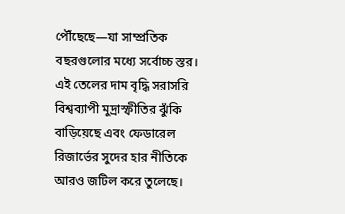পৌঁছেছে—যা সাম্প্রতিক বছরগুলোর মধ্যে সর্বোচ্চ স্তর।
এই তেলের দাম বৃদ্ধি সরাসরি বিশ্বব্যাপী মুদ্রাস্ফীতির ঝুঁকি বাড়িয়েছে এবং ফেডারেল রিজার্ভের সুদের হার নীতিকে আরও জটিল করে তুলেছে।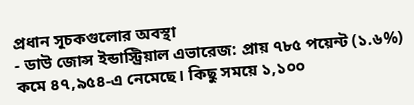প্রধান সূচকগুলোর অবস্থা
- ডাউ জোন্স ইন্ডাস্ট্রিয়াল এভারেজ: প্রায় ৭৮৫ পয়েন্ট (১.৬%) কমে ৪৭,৯৫৪-এ নেমেছে। কিছু সময়ে ১,১০০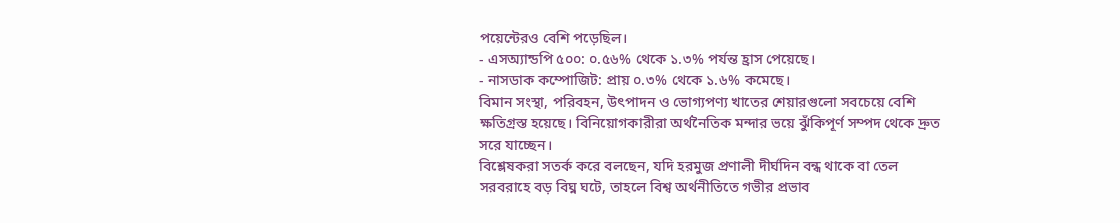পয়েন্টেরও বেশি পড়েছিল।
- এসঅ্যান্ডপি ৫০০: ০.৫৬% থেকে ১.৩% পর্যন্ত হ্রাস পেয়েছে।
- নাসডাক কম্পোজিট: প্রায় ০.৩% থেকে ১.৬% কমেছে।
বিমান সংস্থা, পরিবহন, উৎপাদন ও ভোগ্যপণ্য খাতের শেয়ারগুলো সবচেয়ে বেশি ক্ষতিগ্রস্ত হয়েছে। বিনিয়োগকারীরা অর্থনৈতিক মন্দার ভয়ে ঝুঁকিপূর্ণ সম্পদ থেকে দ্রুত সরে যাচ্ছেন।
বিশ্লেষকরা সতর্ক করে বলছেন, যদি হরমুজ প্রণালী দীর্ঘদিন বন্ধ থাকে বা তেল সরবরাহে বড় বিঘ্ন ঘটে, তাহলে বিশ্ব অর্থনীতিতে গভীর প্রভাব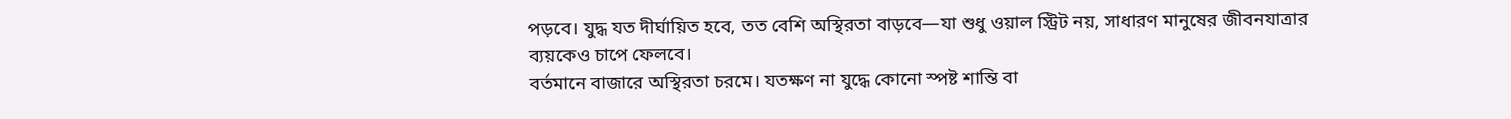পড়বে। যুদ্ধ যত দীর্ঘায়িত হবে, তত বেশি অস্থিরতা বাড়বে—যা শুধু ওয়াল স্ট্রিট নয়, সাধারণ মানুষের জীবনযাত্রার ব্যয়কেও চাপে ফেলবে।
বর্তমানে বাজারে অস্থিরতা চরমে। যতক্ষণ না যুদ্ধে কোনো স্পষ্ট শান্তি বা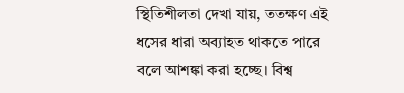স্থিতিশীলতা দেখা যায়, ততক্ষণ এই ধসের ধারা অব্যাহত থাকতে পারে বলে আশঙ্কা করা হচ্ছে। বিশ্ব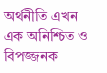অর্থনীতি এখন এক অনিশ্চিত ও বিপজ্জনক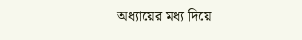অধ্যায়ের মধ্য দিয়ে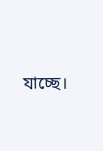যাচ্ছে।